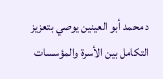د محمد أبو العينين يوصي بتعزيز التكامل بين الأسرة والمؤسسات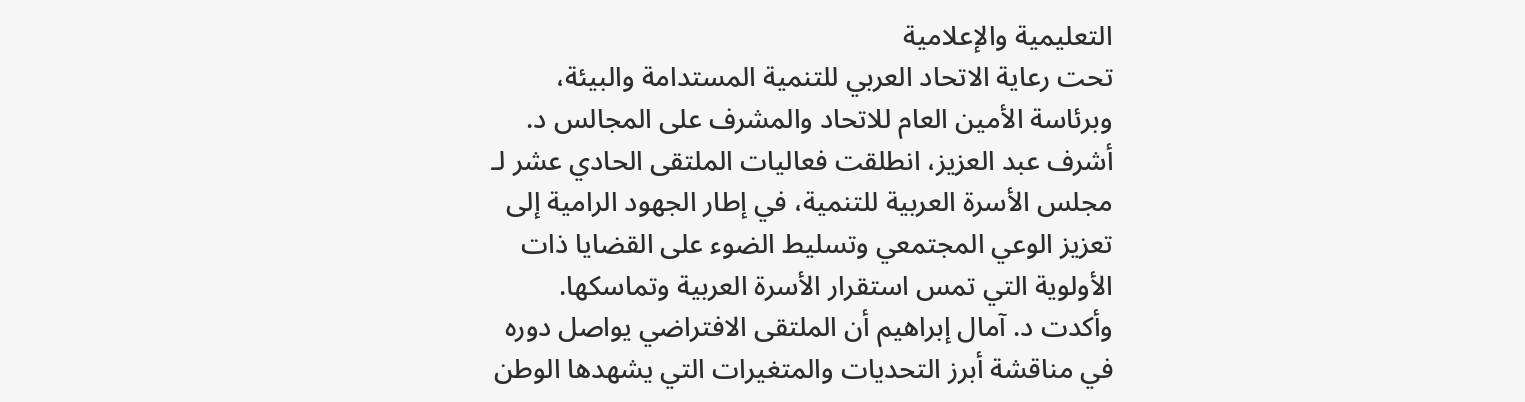التعليمية والإعلامية
تحت رعاية الاتحاد العربي للتنمية المستدامة والبيئة، وبرئاسة الأمين العام للاتحاد والمشرف على المجالس د. أشرف عبد العزيز، انطلقت فعاليات الملتقى الحادي عشر لـ مجلس الأسرة العربية للتنمية، في إطار الجهود الرامية إلى تعزيز الوعي المجتمعي وتسليط الضوء على القضايا ذات الأولوية التي تمس استقرار الأسرة العربية وتماسكها.
وأكدت د. آمال إبراهيم أن الملتقى الافتراضي يواصل دوره في مناقشة أبرز التحديات والمتغيرات التي يشهدها الوطن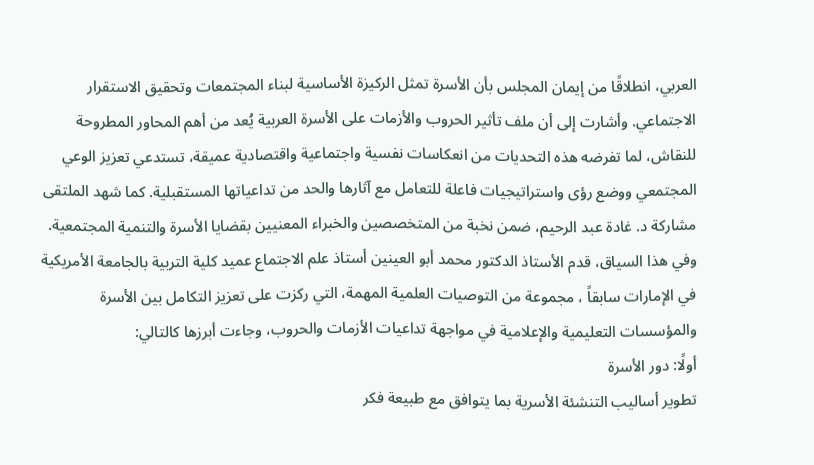العربي، انطلاقًا من إيمان المجلس بأن الأسرة تمثل الركيزة الأساسية لبناء المجتمعات وتحقيق الاستقرار الاجتماعي. وأشارت إلى أن ملف تأثير الحروب والأزمات على الأسرة العربية يُعد من أهم المحاور المطروحة للنقاش، لما تفرضه هذه التحديات من انعكاسات نفسية واجتماعية واقتصادية عميقة، تستدعي تعزيز الوعي المجتمعي ووضع رؤى واستراتيجيات فاعلة للتعامل مع آثارها والحد من تداعياتها المستقبلية. كما شهد الملتقى مشاركة د. غادة عبد الرحيم، ضمن نخبة من المتخصصين والخبراء المعنيين بقضايا الأسرة والتنمية المجتمعية.
وفي هذا السياق، قدم الأستاذ الدكتور محمد أبو العينين أستاذ علم الاجتماع عميد كلية التربية بالجامعة الأمريكية في الإمارات سابقاً ، مجموعة من التوصيات العلمية المهمة، التي ركزت على تعزيز التكامل بين الأسرة والمؤسسات التعليمية والإعلامية في مواجهة تداعيات الأزمات والحروب، وجاءت أبرزها كالتالي:
أولًا: دور الأسرة
تطوير أساليب التنشئة الأسرية بما يتوافق مع طبيعة فكر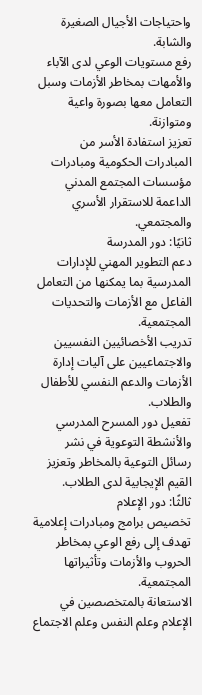واحتياجات الأجيال الصغيرة والشابة.
رفع مستويات الوعي لدى الآباء والأمهات بمخاطر الأزمات وسبل التعامل معها بصورة واعية ومتوازنة.
تعزيز استفادة الأسر من المبادرات الحكومية ومبادرات مؤسسات المجتمع المدني الداعمة للاستقرار الأسري والمجتمعي.
ثانيًا: دور المدرسة
دعم التطوير المهني للإدارات المدرسية بما يمكنها من التعامل الفاعل مع الأزمات والتحديات المجتمعية.
تدريب الأخصائيين النفسيين والاجتماعيين على آليات إدارة الأزمات والدعم النفسي للأطفال والطلاب.
تفعيل دور المسرح المدرسي والأنشطة التوعوية في نشر رسائل التوعية بالمخاطر وتعزيز القيم الإيجابية لدى الطلاب.
ثالثًا: دور الإعلام
تخصيص برامج ومبادرات إعلامية تهدف إلى رفع الوعي بمخاطر الحروب والأزمات وتأثيراتها المجتمعية.
الاستعانة بالمتخصصين في الإعلام وعلم النفس وعلم الاجتماع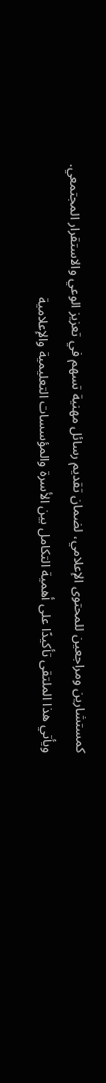كمستشارين ومراجعين للمحتوى الإعلامي، لضمان تقديم رسائل مهنية تسهم في تعزيز الوعي والاستقرار المجتمعي.
ويأتي هذا الملتقى تأكيدًا على أهمية التكامل بين الأسرة والمؤسسات التعليمية والإعلامية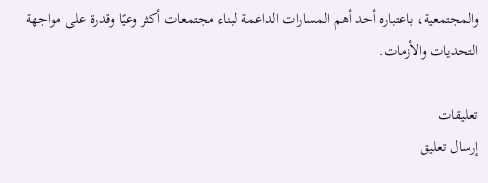والمجتمعية، باعتباره أحد أهم المسارات الداعمة لبناء مجتمعات أكثر وعيًا وقدرة على مواجهة التحديات والأزمات.

تعليقات
إرسال تعليق